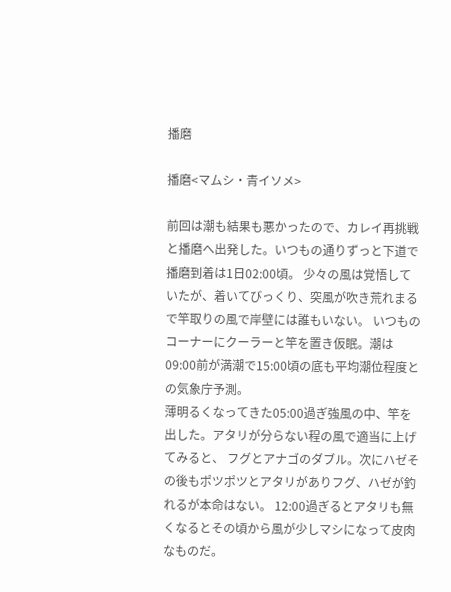播磨

播磨<マムシ・青イソメ>

前回は潮も結果も悪かったので、カレイ再挑戦と播磨へ出発した。いつもの通りずっと下道で播磨到着は1日02:00頃。 少々の風は覚悟していたが、着いてびっくり、突風が吹き荒れまるで竿取りの風で岸壁には誰もいない。 いつものコーナーにクーラーと竿を置き仮眠。潮は09:00前が満潮で15:00頃の底も平均潮位程度との気象庁予測。
薄明るくなってきた05:00過ぎ強風の中、竿を出した。アタリが分らない程の風で適当に上げてみると、 フグとアナゴのダブル。次にハゼその後もポツポツとアタリがありフグ、ハゼが釣れるが本命はない。 12:00過ぎるとアタリも無くなるとその頃から風が少しマシになって皮肉なものだ。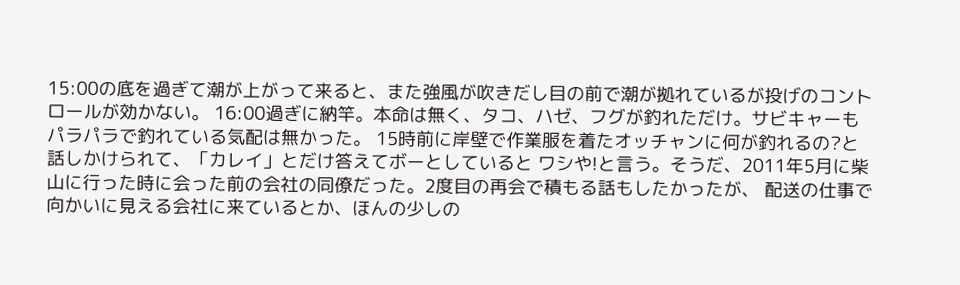15:00の底を過ぎて潮が上がって来ると、また強風が吹きだし目の前で潮が拠れているが投げのコントロールが効かない。 16:00過ぎに納竿。本命は無く、タコ、ハゼ、フグが釣れただけ。サビキャーもパラパラで釣れている気配は無かった。 15時前に岸壁で作業服を着たオッチャンに何が釣れるの?と話しかけられて、「カレイ」とだけ答えてボーとしていると ワシや!と言う。そうだ、2011年5月に柴山に行った時に会った前の会社の同僚だった。2度目の再会で積もる話もしたかったが、 配送の仕事で向かいに見える会社に来ているとか、ほんの少しの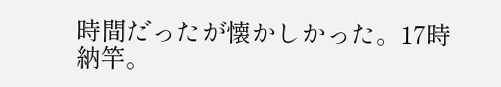時間だったが懐かしかった。17時納竿。